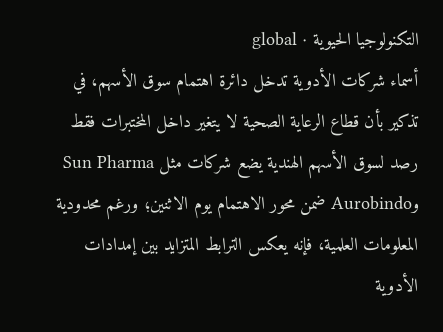التكنولوجيا الحيوية · global
أسماء شركات الأدوية تدخل دائرة اهتمام سوق الأسهم، في تذكير بأن قطاع الرعاية الصحية لا يتغير داخل المختبرات فقط
رصد لسوق الأسهم الهندية يضع شركات مثل Sun Pharma وAurobindo ضمن محور الاهتمام يوم الاثنين؛ ورغم محدودية المعلومات العلمية، فإنه يعكس الترابط المتزايد بين إمدادات الأدوية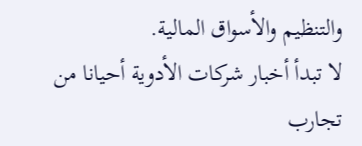والتنظيم والأسواق المالية.
لا تبدأ أخبار شركات الأدوية أحيانا من تجارب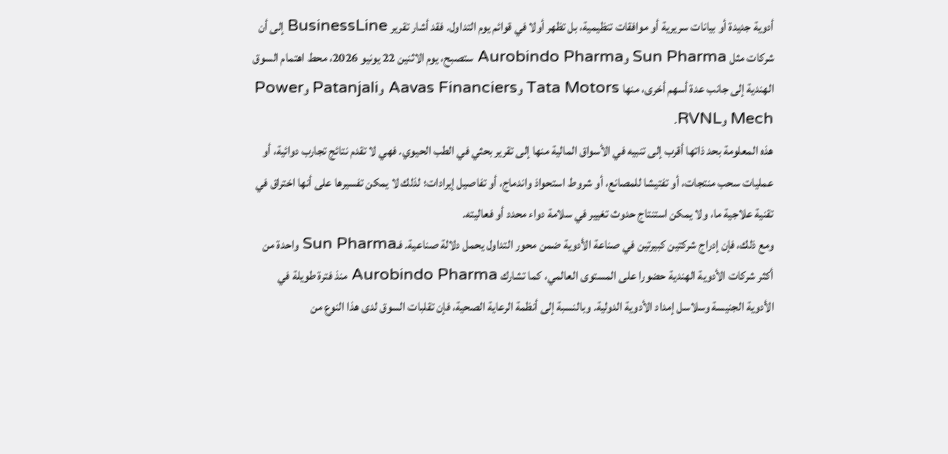أدوية جديدة أو بيانات سريرية أو موافقات تنظيمية، بل تظهر أولا في قوائم يوم التداول. فقد أشار تقرير BusinessLine إلى أن شركات مثل Sun Pharma وAurobindo Pharma ستصبح، يوم الاثنين 22 يونيو 2026، محط اهتمام السوق الهندية إلى جانب عدة أسهم أخرى، منها Tata Motors وAavas Financiers وPatanjali وPower Mech وRVNL.
هذه المعلومة بحد ذاتها أقرب إلى تنبيه في الأسواق المالية منها إلى تقرير بحثي في الطب الحيوي. فهي لا تقدم نتائج تجارب دوائية، أو عمليات سحب منتجات، أو تفتيشا للمصانع، أو شروط استحواذ واندماج، أو تفاصيل إيرادات؛ لذلك لا يمكن تفسيرها على أنها اختراق في تقنية علاجية ما، ولا يمكن استنتاج حدوث تغيير في سلامة دواء محدد أو فعاليته.
ومع ذلك، فإن إدراج شركتين كبيرتين في صناعة الأدوية ضمن محور التداول يحمل دلالة صناعية. فـSun Pharma واحدة من أكثر شركات الأدوية الهندية حضورا على المستوى العالمي، كما تشارك Aurobindo Pharma منذ فترة طويلة في الأدوية الجنيسة وسلاسل إمداد الأدوية الدولية. وبالنسبة إلى أنظمة الرعاية الصحية، فإن تقلبات السوق لدى هذا النوع من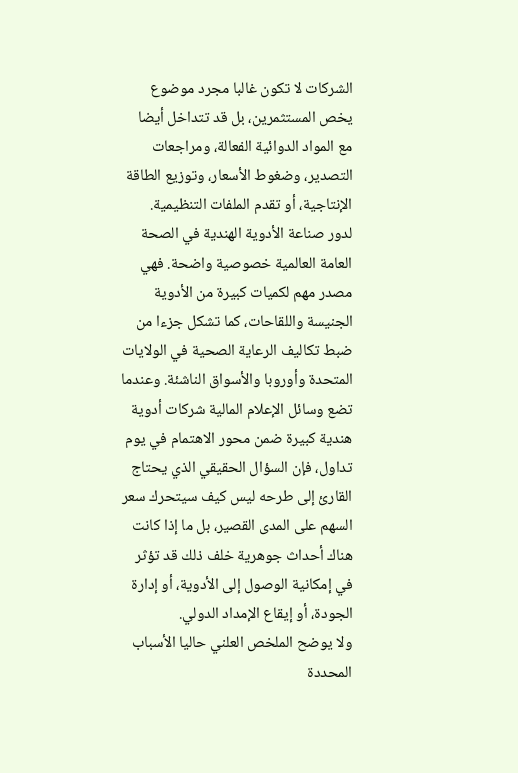الشركات لا تكون غالبا مجرد موضوع يخص المستثمرين، بل قد تتداخل أيضا مع المواد الدوائية الفعالة، ومراجعات التصدير، وضغوط الأسعار، وتوزيع الطاقة الإنتاجية، أو تقدم الملفات التنظيمية.
لدور صناعة الأدوية الهندية في الصحة العامة العالمية خصوصية واضحة. فهي مصدر مهم لكميات كبيرة من الأدوية الجنيسة واللقاحات، كما تشكل جزءا من ضبط تكاليف الرعاية الصحية في الولايات المتحدة وأوروبا والأسواق الناشئة. وعندما تضع وسائل الإعلام المالية شركات أدوية هندية كبيرة ضمن محور الاهتمام في يوم تداول، فإن السؤال الحقيقي الذي يحتاج القارئ إلى طرحه ليس كيف سيتحرك سعر السهم على المدى القصير، بل ما إذا كانت هناك أحداث جوهرية خلف ذلك قد تؤثر في إمكانية الوصول إلى الأدوية، أو إدارة الجودة، أو إيقاع الإمداد الدولي.
ولا يوضح الملخص العلني حاليا الأسباب المحددة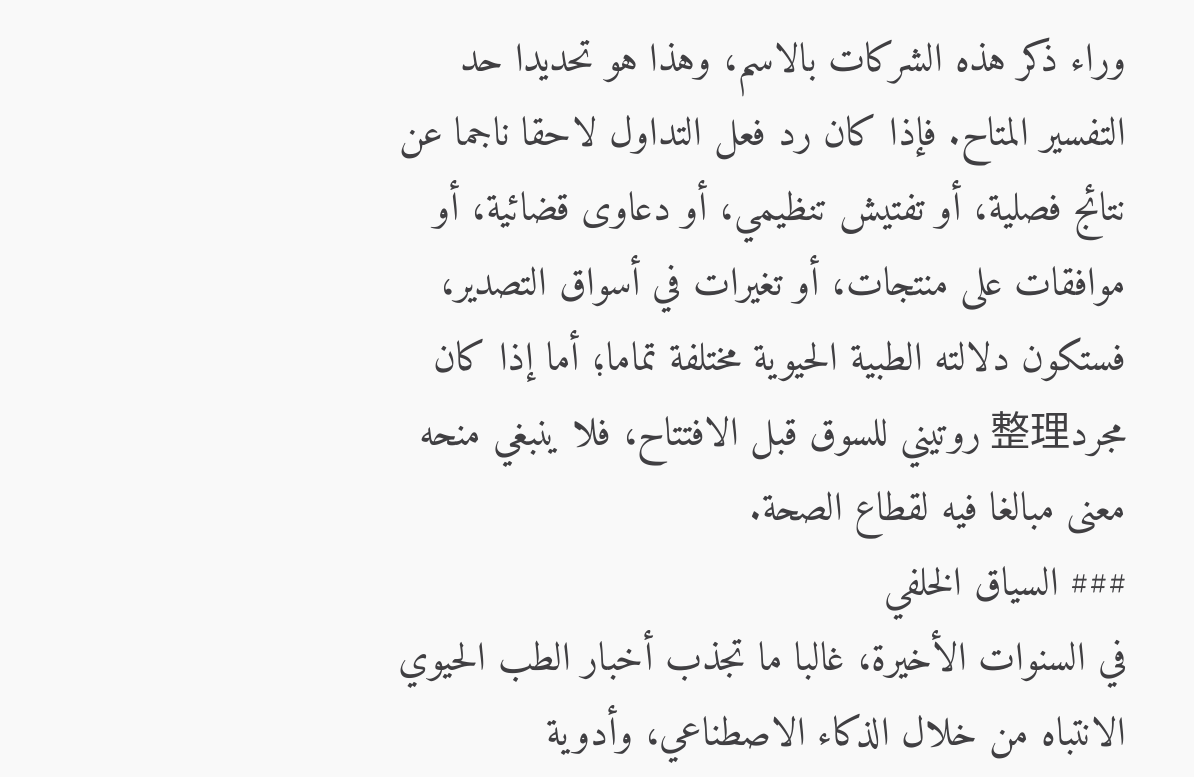وراء ذكر هذه الشركات بالاسم، وهذا هو تحديدا حد التفسير المتاح. فإذا كان رد فعل التداول لاحقا ناجما عن نتائج فصلية، أو تفتيش تنظيمي، أو دعاوى قضائية، أو موافقات على منتجات، أو تغيرات في أسواق التصدير، فستكون دلالته الطبية الحيوية مختلفة تماما؛ أما إذا كان مجرد整理 روتيني للسوق قبل الافتتاح، فلا ينبغي منحه معنى مبالغا فيه لقطاع الصحة.
### السياق الخلفي
في السنوات الأخيرة، غالبا ما تجذب أخبار الطب الحيوي الانتباه من خلال الذكاء الاصطناعي، وأدوية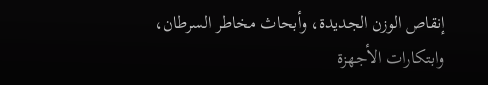إنقاص الوزن الجديدة، وأبحاث مخاطر السرطان، وابتكارات الأجهزة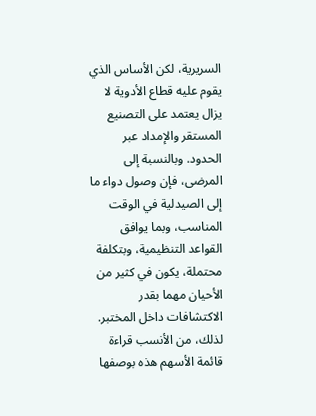السريرية، لكن الأساس الذي يقوم عليه قطاع الأدوية لا يزال يعتمد على التصنيع المستقر والإمداد عبر الحدود. وبالنسبة إلى المرضى، فإن وصول دواء ما إلى الصيدلية في الوقت المناسب، وبما يوافق القواعد التنظيمية، وبتكلفة محتملة، يكون في كثير من الأحيان مهما بقدر الاكتشافات داخل المختبر.
لذلك، من الأنسب قراءة قائمة الأسهم هذه بوصفها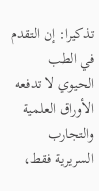تذكيرا: إن التقدم في الطب الحيوي لا تدفعه الأوراق العلمية والتجارب السريرية فقط،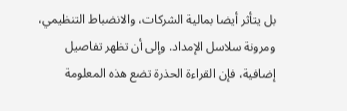بل يتأثر أيضا بمالية الشركات، والانضباط التنظيمي، ومرونة سلاسل الإمداد. وإلى أن تظهر تفاصيل إضافية، فإن القراءة الحذرة تضع هذه المعلومة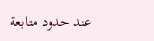عند حدود متابعة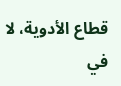قطاع الأدوية، لا في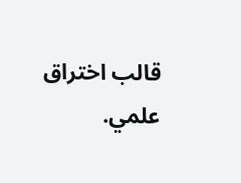قالب اختراق علمي.